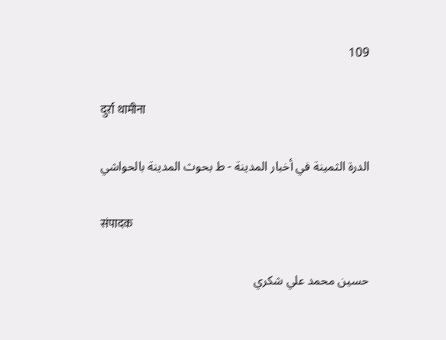109

दुर्रा थामीना

الدرة الثمينة في أخبار المدينة - ط بحوث المدينة بالحواشي

संपादक

حسين محمد علي شكري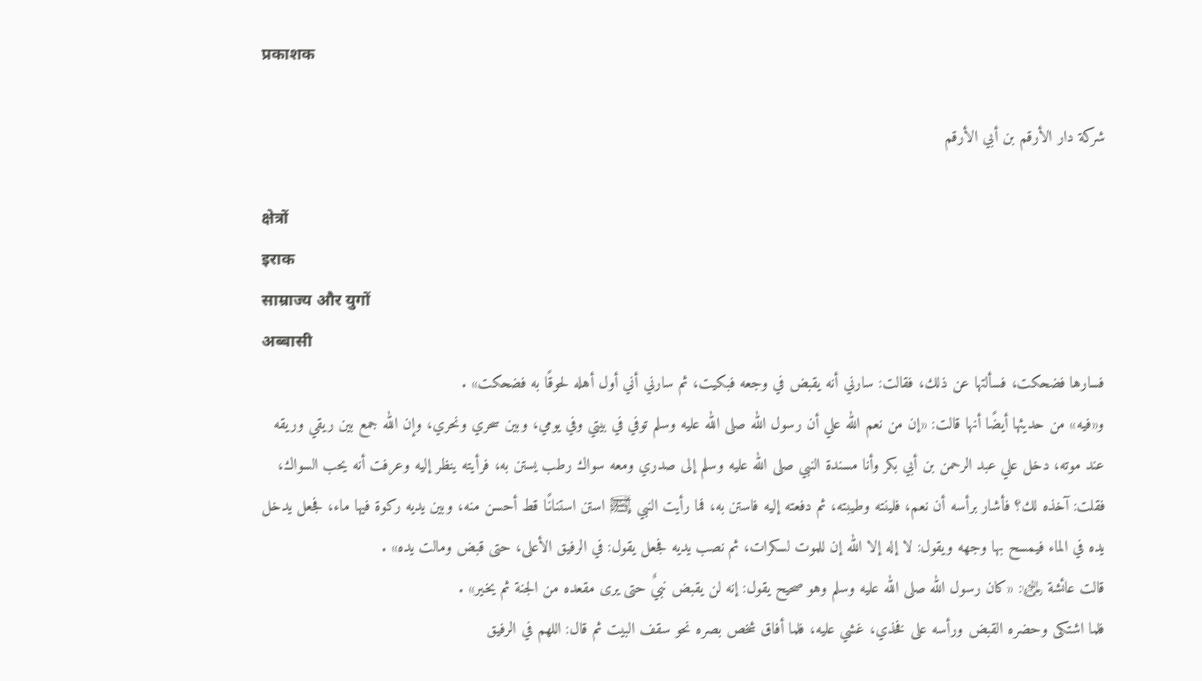प्रकाशक

شركة دار الأرقم بن أبي الأرقم

क्षेत्रों
इराक
साम्राज्य और युगों
अब्बासी
فسارها فضحكت، فسألتها عن ذلك، فقالت: سارني أنه يقبض في وجعه فبكيت، ثم سارني أني أول أهله لحوقًا به فضحكت» .
و«فيه» من حديثها أيضًا أنها قالت: «إن من نعم الله علي أن رسول الله صلى الله عليه وسلم توفي في بيتي وفي يومي، وبين سحري ونحري، وإن الله جمع بين ريقي وريقه عند موته، دخل علي عبد الرحمن بن أبي بكر وأنا مسندة النبي صلى الله عليه وسلم إلى صدري ومعه سواك رطب يستن به، فرأيته ينظر إليه وعرفت أنه يحب السواك، فقلت: آخذه لك؟ فأشار برأسه أن نعم، فلينته وطيبته، ثم دفعته إليه فاستن به، فما رأيت النبي ﵊ استن استنانًا قط أحسن منه، وبين يديه ركوة فيها ماء، فجعل يدخل يده في الماء فيمسح بها وجهه ويقول: لا إله إلا الله إن للموت لسكرات، ثم نصب يديه فجعل يقول: في الرفيق الأعلى، حتى قبض ومالت يده» .
قالت عائشة ﵂: «كان رسول الله صلى الله عليه وسلم وهو صحيح يقول: إنه لن يقبض نبيٌ حتى يرى مقعده من الجنة ثم يخير» .
فلما اشتكى وحضره القبض ورأسه على فخذي، غشي عليه، فلما أفاق شخص بصره نحو سقف البيت ثم قال: اللهم في الرفيق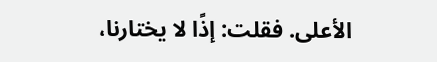الأعلى. فقلت: إذًا لا يختارنا،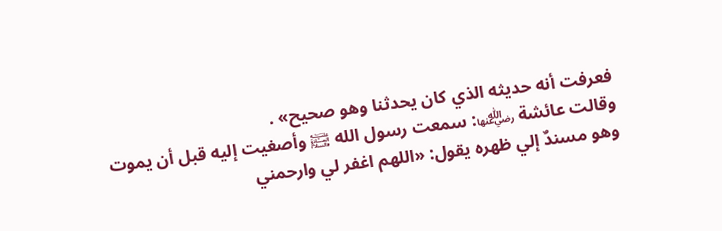فعرفت أنه حديثه الذي كان يحدثنا وهو صحيح» .
وقالت عائشة ﵂: سمعت رسول الله ﵊ وأصغيت إليه قبل أن يموت وهو مسندٌ إلي ظهره يقول: «اللهم اغفر لي وارحمني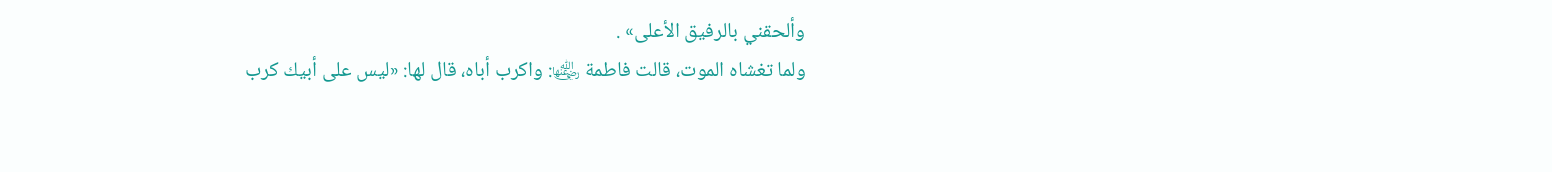وألحقني بالرفيق الأعلى» .
ولما تغشاه الموت، قالت فاطمة ﵂: واكرب أباه، قال لها: «ليس على أبيك كرب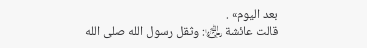بعد اليوم» .
قالت عائشة ﵂: وثقل رسول الله صلى الله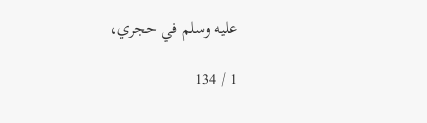عليه وسلم في حجري،

1 / 134